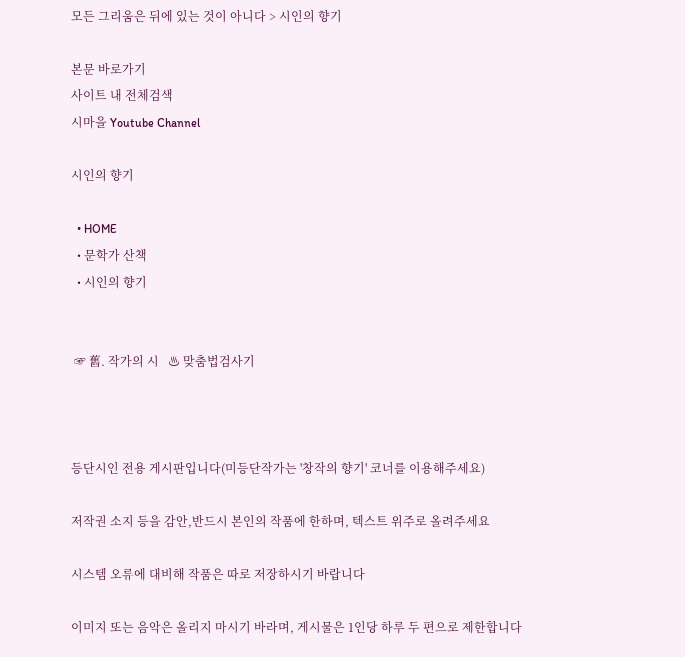모든 그리움은 뒤에 있는 것이 아니다 > 시인의 향기

본문 바로가기
사이트 내 전체검색
시마을 Youtube Channel

시인의 향기

  • HOME
  • 문학가 산책
  • 시인의 향기


 ☞ 舊. 작가의 시   ♨ 맞춤법검사기



등단시인 전용 게시판입니다(미등단작가는 '창작의 향기' 코너를 이용해주세요)

저작권 소지 등을 감안,반드시 본인의 작품에 한하며, 텍스트 위주로 올려주세요

시스템 오류에 대비해 작품은 따로 저장하시기 바랍니다

이미지 또는 음악은 올리지 마시기 바라며, 게시물은 1인당 하루 두 편으로 제한합니다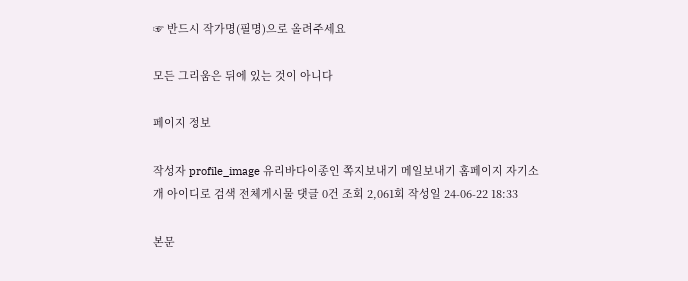☞ 반드시 작가명(필명)으로 올려주세요

모든 그리움은 뒤에 있는 것이 아니다

페이지 정보

작성자 profile_image 유리바다이종인 쪽지보내기 메일보내기 홈페이지 자기소개 아이디로 검색 전체게시물 댓글 0건 조회 2,061회 작성일 24-06-22 18:33

본문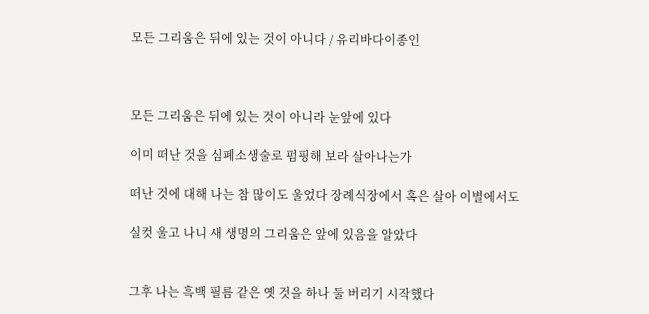모든 그리움은 뒤에 있는 것이 아니다 / 유리바다이종인



모든 그리움은 뒤에 있는 것이 아니라 눈앞에 있다

이미 떠난 것을 심폐소생술로 펌핑해 보라 살아나는가

떠난 것에 대해 나는 참 많이도 울었다 장례식장에서 혹은 살아 이별에서도

실컷 울고 나니 새 생명의 그리움은 앞에 있음을 알았다


그후 나는 흑백 필름 같은 옛 것을 하나 둘 버리기 시작했다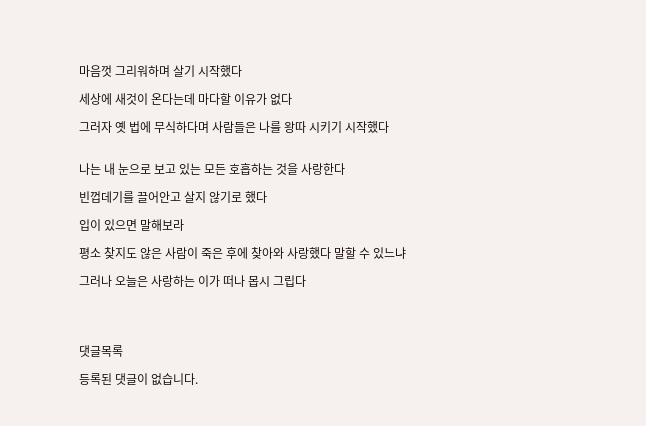마음껏 그리워하며 살기 시작했다

세상에 새것이 온다는데 마다할 이유가 없다

그러자 옛 법에 무식하다며 사람들은 나를 왕따 시키기 시작했다


나는 내 눈으로 보고 있는 모든 호흡하는 것을 사랑한다

빈껍데기를 끌어안고 살지 않기로 했다

입이 있으면 말해보라

평소 찾지도 않은 사람이 죽은 후에 찾아와 사랑했다 말할 수 있느냐

그러나 오늘은 사랑하는 이가 떠나 몹시 그립다




댓글목록

등록된 댓글이 없습니다.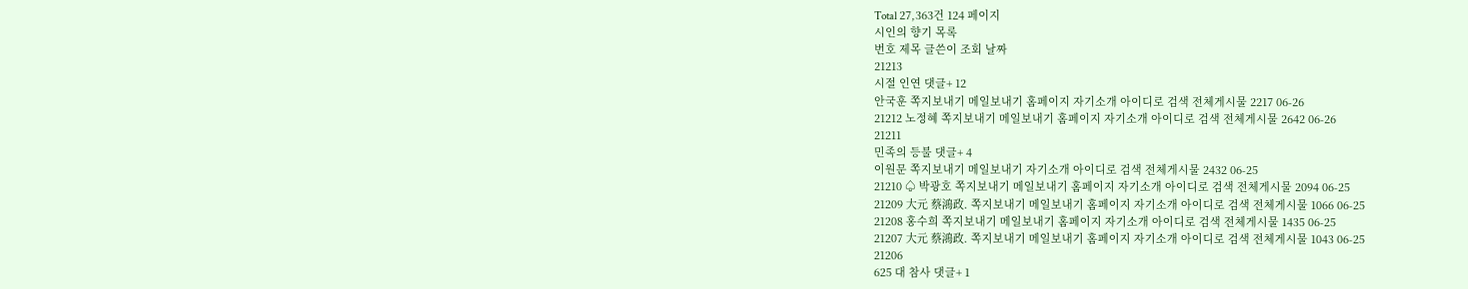Total 27,363건 124 페이지
시인의 향기 목록
번호 제목 글쓴이 조회 날짜
21213
시절 인연 댓글+ 12
안국훈 쪽지보내기 메일보내기 홈페이지 자기소개 아이디로 검색 전체게시물 2217 06-26
21212 노정혜 쪽지보내기 메일보내기 홈페이지 자기소개 아이디로 검색 전체게시물 2642 06-26
21211
민족의 등불 댓글+ 4
이원문 쪽지보내기 메일보내기 자기소개 아이디로 검색 전체게시물 2432 06-25
21210 ♤ 박광호 쪽지보내기 메일보내기 홈페이지 자기소개 아이디로 검색 전체게시물 2094 06-25
21209 大元 蔡鴻政. 쪽지보내기 메일보내기 홈페이지 자기소개 아이디로 검색 전체게시물 1066 06-25
21208 홍수희 쪽지보내기 메일보내기 홈페이지 자기소개 아이디로 검색 전체게시물 1435 06-25
21207 大元 蔡鴻政. 쪽지보내기 메일보내기 홈페이지 자기소개 아이디로 검색 전체게시물 1043 06-25
21206
625 대 참사 댓글+ 1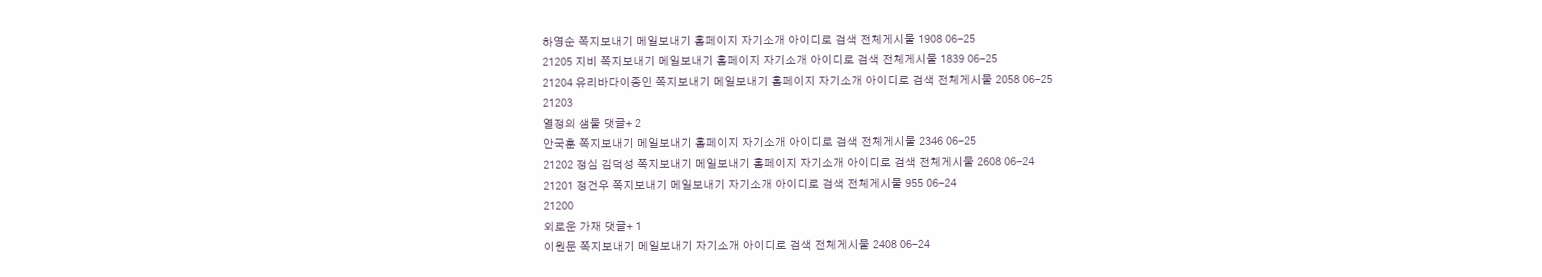하영순 쪽지보내기 메일보내기 홈페이지 자기소개 아이디로 검색 전체게시물 1908 06-25
21205 지비 쪽지보내기 메일보내기 홈페이지 자기소개 아이디로 검색 전체게시물 1839 06-25
21204 유리바다이종인 쪽지보내기 메일보내기 홈페이지 자기소개 아이디로 검색 전체게시물 2058 06-25
21203
열정의 샘물 댓글+ 2
안국훈 쪽지보내기 메일보내기 홈페이지 자기소개 아이디로 검색 전체게시물 2346 06-25
21202 정심 김덕성 쪽지보내기 메일보내기 홈페이지 자기소개 아이디로 검색 전체게시물 2608 06-24
21201 정건우 쪽지보내기 메일보내기 자기소개 아이디로 검색 전체게시물 955 06-24
21200
외로운 가재 댓글+ 1
이원문 쪽지보내기 메일보내기 자기소개 아이디로 검색 전체게시물 2408 06-24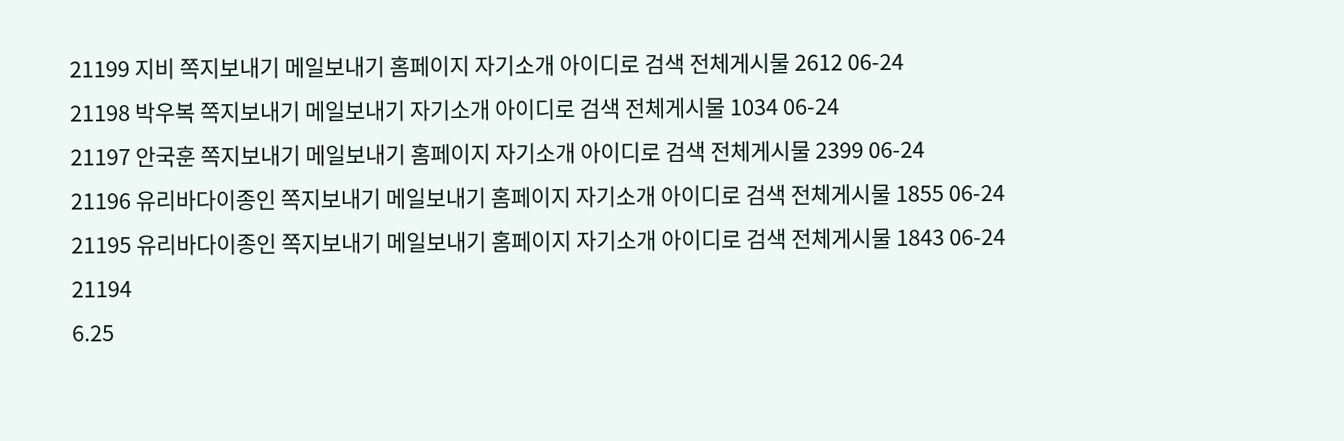21199 지비 쪽지보내기 메일보내기 홈페이지 자기소개 아이디로 검색 전체게시물 2612 06-24
21198 박우복 쪽지보내기 메일보내기 자기소개 아이디로 검색 전체게시물 1034 06-24
21197 안국훈 쪽지보내기 메일보내기 홈페이지 자기소개 아이디로 검색 전체게시물 2399 06-24
21196 유리바다이종인 쪽지보내기 메일보내기 홈페이지 자기소개 아이디로 검색 전체게시물 1855 06-24
21195 유리바다이종인 쪽지보내기 메일보내기 홈페이지 자기소개 아이디로 검색 전체게시물 1843 06-24
21194
6.25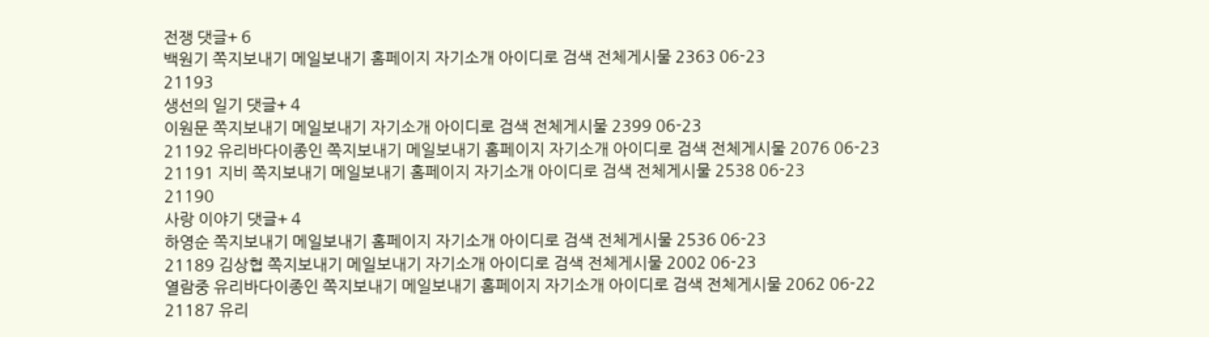전쟁 댓글+ 6
백원기 쪽지보내기 메일보내기 홈페이지 자기소개 아이디로 검색 전체게시물 2363 06-23
21193
생선의 일기 댓글+ 4
이원문 쪽지보내기 메일보내기 자기소개 아이디로 검색 전체게시물 2399 06-23
21192 유리바다이종인 쪽지보내기 메일보내기 홈페이지 자기소개 아이디로 검색 전체게시물 2076 06-23
21191 지비 쪽지보내기 메일보내기 홈페이지 자기소개 아이디로 검색 전체게시물 2538 06-23
21190
사랑 이야기 댓글+ 4
하영순 쪽지보내기 메일보내기 홈페이지 자기소개 아이디로 검색 전체게시물 2536 06-23
21189 김상협 쪽지보내기 메일보내기 자기소개 아이디로 검색 전체게시물 2002 06-23
열람중 유리바다이종인 쪽지보내기 메일보내기 홈페이지 자기소개 아이디로 검색 전체게시물 2062 06-22
21187 유리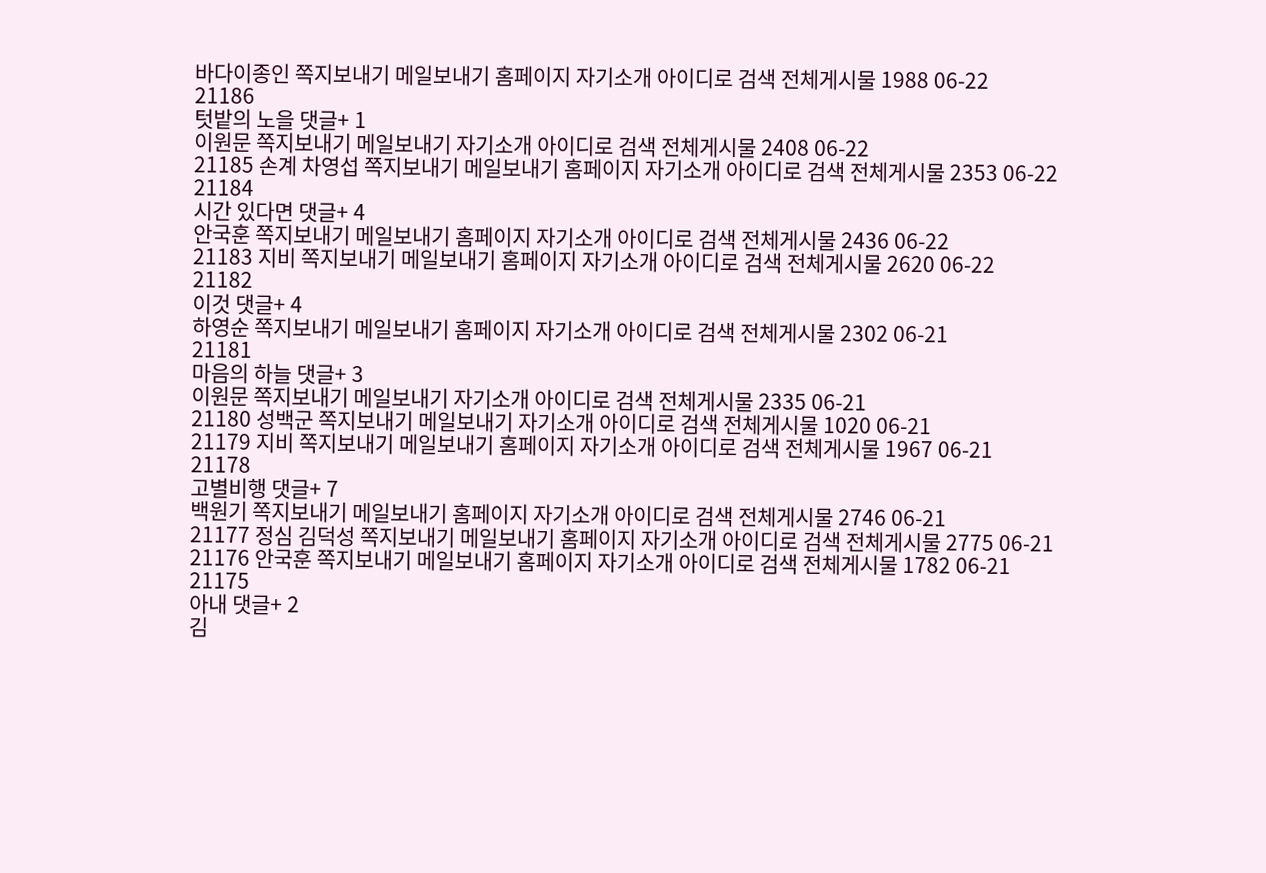바다이종인 쪽지보내기 메일보내기 홈페이지 자기소개 아이디로 검색 전체게시물 1988 06-22
21186
텃밭의 노을 댓글+ 1
이원문 쪽지보내기 메일보내기 자기소개 아이디로 검색 전체게시물 2408 06-22
21185 손계 차영섭 쪽지보내기 메일보내기 홈페이지 자기소개 아이디로 검색 전체게시물 2353 06-22
21184
시간 있다면 댓글+ 4
안국훈 쪽지보내기 메일보내기 홈페이지 자기소개 아이디로 검색 전체게시물 2436 06-22
21183 지비 쪽지보내기 메일보내기 홈페이지 자기소개 아이디로 검색 전체게시물 2620 06-22
21182
이것 댓글+ 4
하영순 쪽지보내기 메일보내기 홈페이지 자기소개 아이디로 검색 전체게시물 2302 06-21
21181
마음의 하늘 댓글+ 3
이원문 쪽지보내기 메일보내기 자기소개 아이디로 검색 전체게시물 2335 06-21
21180 성백군 쪽지보내기 메일보내기 자기소개 아이디로 검색 전체게시물 1020 06-21
21179 지비 쪽지보내기 메일보내기 홈페이지 자기소개 아이디로 검색 전체게시물 1967 06-21
21178
고별비행 댓글+ 7
백원기 쪽지보내기 메일보내기 홈페이지 자기소개 아이디로 검색 전체게시물 2746 06-21
21177 정심 김덕성 쪽지보내기 메일보내기 홈페이지 자기소개 아이디로 검색 전체게시물 2775 06-21
21176 안국훈 쪽지보내기 메일보내기 홈페이지 자기소개 아이디로 검색 전체게시물 1782 06-21
21175
아내 댓글+ 2
김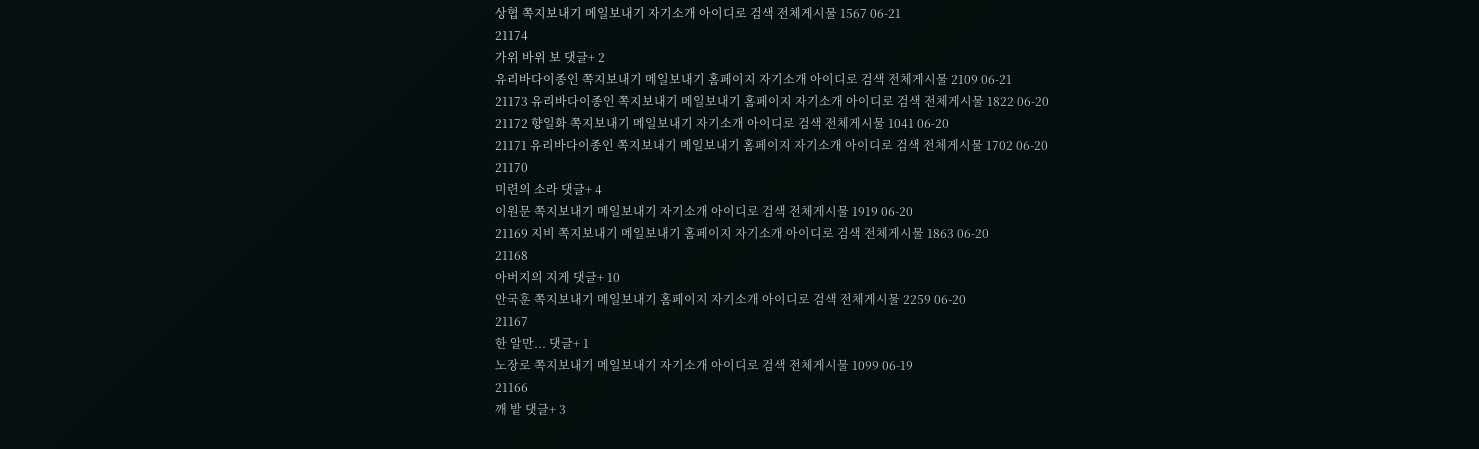상협 쪽지보내기 메일보내기 자기소개 아이디로 검색 전체게시물 1567 06-21
21174
가위 바위 보 댓글+ 2
유리바다이종인 쪽지보내기 메일보내기 홈페이지 자기소개 아이디로 검색 전체게시물 2109 06-21
21173 유리바다이종인 쪽지보내기 메일보내기 홈페이지 자기소개 아이디로 검색 전체게시물 1822 06-20
21172 향일화 쪽지보내기 메일보내기 자기소개 아이디로 검색 전체게시물 1041 06-20
21171 유리바다이종인 쪽지보내기 메일보내기 홈페이지 자기소개 아이디로 검색 전체게시물 1702 06-20
21170
미련의 소라 댓글+ 4
이원문 쪽지보내기 메일보내기 자기소개 아이디로 검색 전체게시물 1919 06-20
21169 지비 쪽지보내기 메일보내기 홈페이지 자기소개 아이디로 검색 전체게시물 1863 06-20
21168
아버지의 지게 댓글+ 10
안국훈 쪽지보내기 메일보내기 홈페이지 자기소개 아이디로 검색 전체게시물 2259 06-20
21167
한 알만... 댓글+ 1
노장로 쪽지보내기 메일보내기 자기소개 아이디로 검색 전체게시물 1099 06-19
21166
깨 밭 댓글+ 3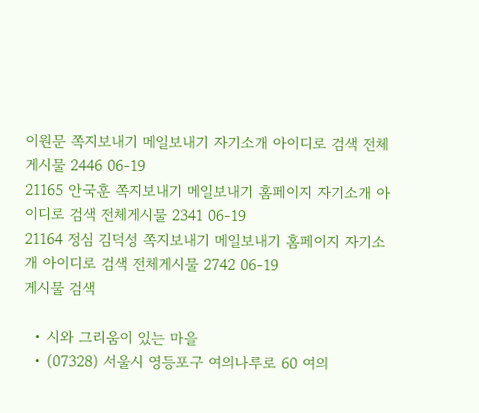이원문 쪽지보내기 메일보내기 자기소개 아이디로 검색 전체게시물 2446 06-19
21165 안국훈 쪽지보내기 메일보내기 홈페이지 자기소개 아이디로 검색 전체게시물 2341 06-19
21164 정심 김덕성 쪽지보내기 메일보내기 홈페이지 자기소개 아이디로 검색 전체게시물 2742 06-19
게시물 검색

  • 시와 그리움이 있는 마을
  • (07328) 서울시 영등포구 여의나루로 60 여의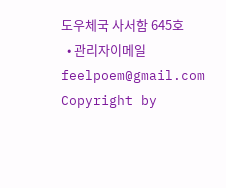도우체국 사서함 645호
  • 관리자이메일 feelpoem@gmail.com
Copyright by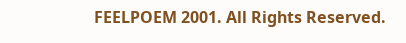FEELPOEM 2001. All Rights Reserved.